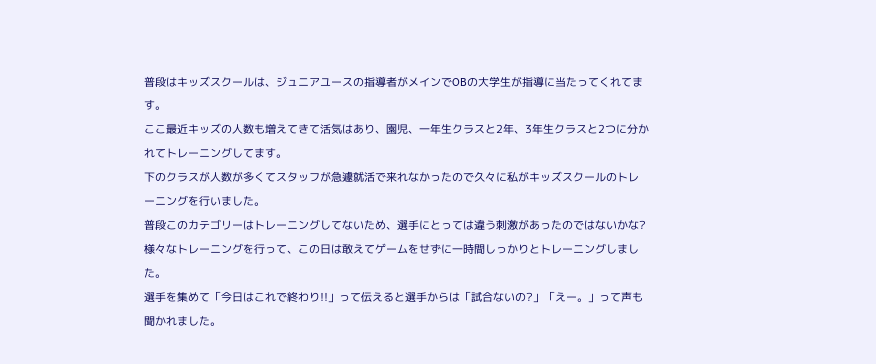普段はキッズスクールは、ジュニアユースの指導者がメインでOBの大学生が指導に当たってくれてます。
ここ最近キッズの人数も増えてきて活気はあり、園児、一年生クラスと2年、3年生クラスと2つに分かれてトレーニングしてます。
下のクラスが人数が多くてスタッフが急遽就活で来れなかったので久々に私がキッズスクールのトレーニングを行いました。
普段このカテゴリーはトレーニングしてないため、選手にとっては違う刺激があったのではないかな?
様々なトレーニングを行って、この日は敢えてゲームをせずに一時間しっかりとトレーニングしました。
選手を集めて「今日はこれで終わり!!」って伝えると選手からは「試合ないの?」「えー。」って声も聞かれました。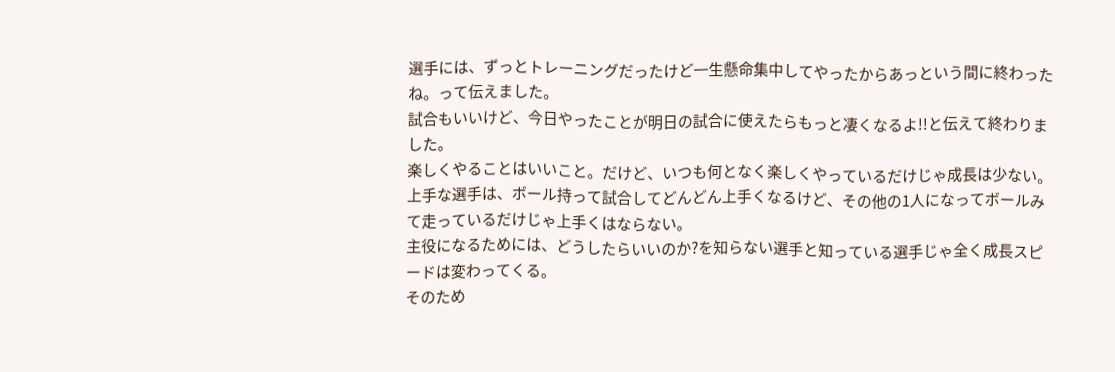選手には、ずっとトレーニングだったけど一生懸命集中してやったからあっという間に終わったね。って伝えました。
試合もいいけど、今日やったことが明日の試合に使えたらもっと凄くなるよ!!と伝えて終わりました。
楽しくやることはいいこと。だけど、いつも何となく楽しくやっているだけじゃ成長は少ない。
上手な選手は、ボール持って試合してどんどん上手くなるけど、その他の1人になってボールみて走っているだけじゃ上手くはならない。
主役になるためには、どうしたらいいのか?を知らない選手と知っている選手じゃ全く成長スピードは変わってくる。
そのため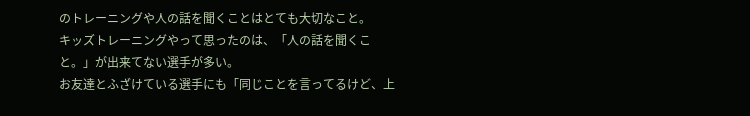のトレーニングや人の話を聞くことはとても大切なこと。
キッズトレーニングやって思ったのは、「人の話を聞くこと。」が出来てない選手が多い。
お友達とふざけている選手にも「同じことを言ってるけど、上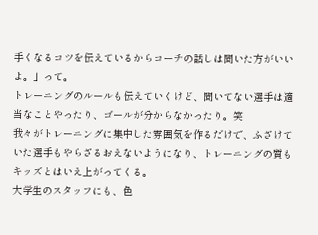手くなるコツを伝えているからコーチの話しは聞いた方がいいよ。」って。
トレーニングのルールも伝えていくけど、聞いてない選手は適当なことやったり、ゴールが分からなかったり。笑
我々がトレーニングに集中した雰囲気を作るだけで、ふざけていた選手もやらざるおえないようになり、トレーニングの質もキッズとはいえ上がってくる。
大学生のスタッフにも、色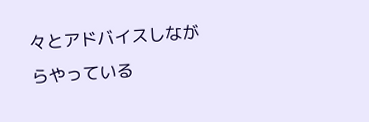々とアドバイスしながらやっている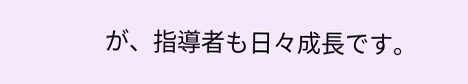が、指導者も日々成長です。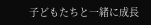子どもたちと一緒に成長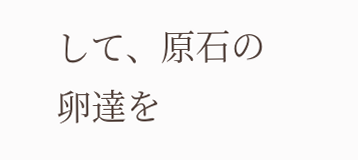して、原石の卵達を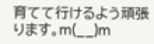育てて行けるよう頑張ります。m(__)m